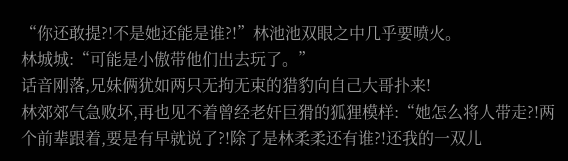“你还敢提?!不是她还能是谁?!”林池池双眼之中几乎要喷火。
林城城:“可能是小傲带他们出去玩了。”
话音刚落,兄妹俩犹如两只无拘无束的猎豹向自己大哥扑来!
林郊郊气急败坏,再也见不着曾经老奸巨猾的狐狸模样:“她怎么将人带走?!两个前辈跟着,要是有早就说了?!除了是林柔柔还有谁?!还我的一双儿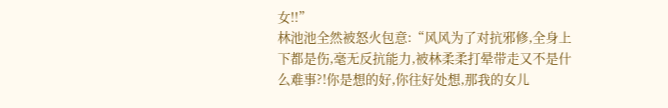女!!”
林池池全然被怒火包意:“风风为了对抗邪修,全身上下都是伤,毫无反抗能力,被林柔柔打晕带走又不是什么难事?!你是想的好,你往好处想,那我的女儿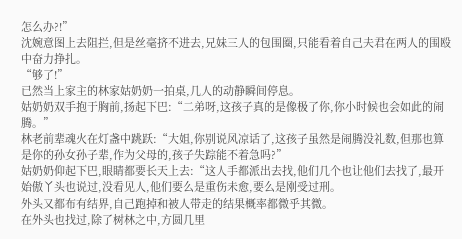怎么办?!”
沈婉意图上去阻拦,但是丝毫挤不进去,兄妹三人的包围圈,只能看着自己夫君在两人的围殴中奋力挣扎。
“够了!”
已然当上家主的林家姑奶奶一拍桌,几人的动静瞬间停息。
姑奶奶双手抱于胸前,扬起下巴:“二弟呀,这孩子真的是像极了你,你小时候也会如此的闹腾。”
林老前辈魂火在灯盏中跳跃:“大姐,你别说风凉话了,这孩子虽然是闹腾没礼数,但那也算是你的孙女孙子辈,作为父母的,孩子失踪能不着急吗?”
姑奶奶仰起下巴,眼睛都要长天上去:“这人手都派出去找,他们几个也让他们去找了,最开始傲丫头也说过,没看见人,他们要么是重伤未愈,要么是刚受过刑。
外头又都布有结界,自己跑掉和被人带走的结果概率都微乎其微。
在外头也找过,除了树林之中,方圆几里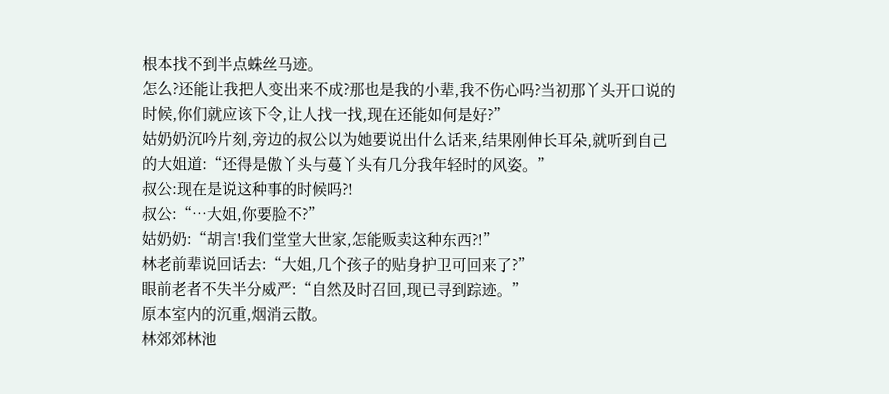根本找不到半点蛛丝马迹。
怎么?还能让我把人变出来不成?那也是我的小辈,我不伤心吗?当初那丫头开口说的时候,你们就应该下令,让人找一找,现在还能如何是好?”
姑奶奶沉吟片刻,旁边的叔公以为她要说出什么话来,结果刚伸长耳朵,就听到自己的大姐道:“还得是傲丫头与蔓丫头有几分我年轻时的风姿。”
叔公:现在是说这种事的时候吗?!
叔公:“…大姐,你要脸不?”
姑奶奶:“胡言!我们堂堂大世家,怎能贩卖这种东西?!”
林老前辈说回话去:“大姐,几个孩子的贴身护卫可回来了?”
眼前老者不失半分威严:“自然及时召回,现已寻到踪迹。”
原本室内的沉重,烟消云散。
林郊郊林池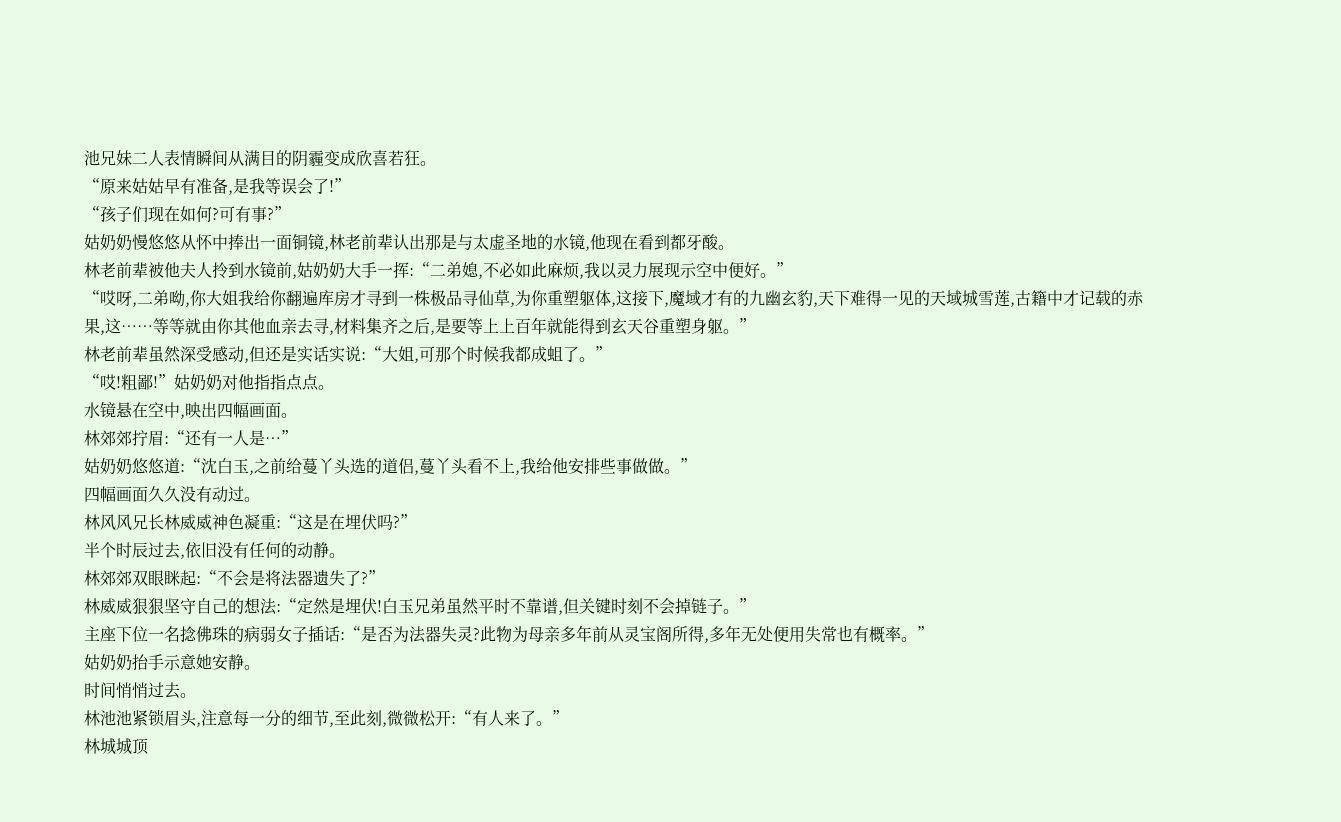池兄妹二人表情瞬间从满目的阴霾变成欣喜若狂。
“原来姑姑早有准备,是我等误会了!”
“孩子们现在如何?可有事?”
姑奶奶慢悠悠从怀中捧出一面铜镜,林老前辈认出那是与太虚圣地的水镜,他现在看到都牙酸。
林老前辈被他夫人拎到水镜前,姑奶奶大手一挥:“二弟媳,不必如此麻烦,我以灵力展现示空中便好。”
“哎呀,二弟呦,你大姐我给你翻遍库房才寻到一株极品寻仙草,为你重塑躯体,这接下,魔域才有的九幽玄豹,天下难得一见的天域城雪莲,古籍中才记载的赤果,这……等等就由你其他血亲去寻,材料集齐之后,是要等上上百年就能得到玄天谷重塑身躯。”
林老前辈虽然深受感动,但还是实话实说:“大姐,可那个时候我都成蛆了。”
“哎!粗鄙!”姑奶奶对他指指点点。
水镜悬在空中,映出四幅画面。
林郊郊拧眉:“还有一人是…”
姑奶奶悠悠道:“沈白玉,之前给蔓丫头选的道侣,蔓丫头看不上,我给他安排些事做做。”
四幅画面久久没有动过。
林风风兄长林威威神色凝重:“这是在埋伏吗?”
半个时辰过去,依旧没有任何的动静。
林郊郊双眼眯起:“不会是将法器遗失了?”
林威威狠狠坚守自己的想法:“定然是埋伏!白玉兄弟虽然平时不靠谱,但关键时刻不会掉链子。”
主座下位一名捻佛珠的病弱女子插话:“是否为法器失灵?此物为母亲多年前从灵宝阁所得,多年无处便用失常也有概率。”
姑奶奶抬手示意她安静。
时间悄悄过去。
林池池紧锁眉头,注意每一分的细节,至此刻,微微松开:“有人来了。”
林城城顶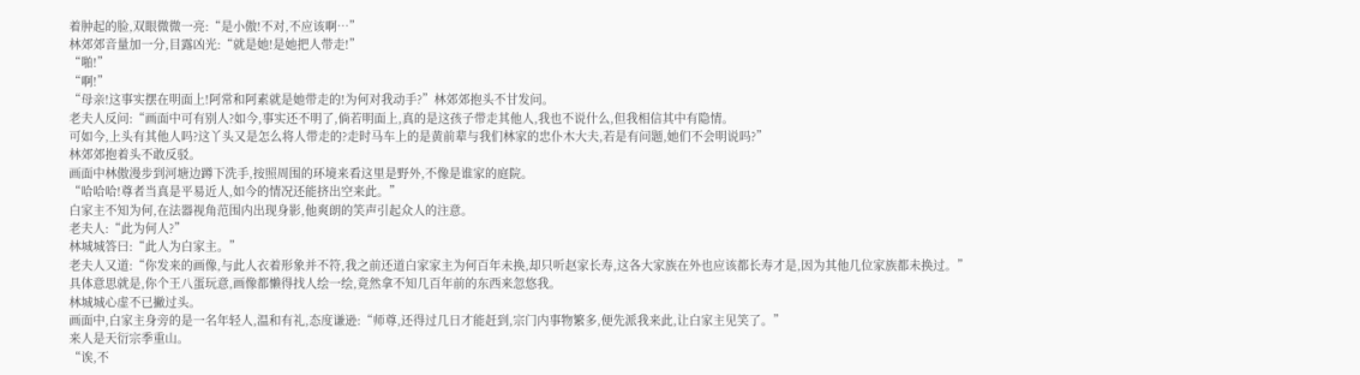着肿起的脸,双眼微微一亮:“是小傲!不对,不应该啊…”
林郊郊音量加一分,目露凶光:“就是她!是她把人带走!”
“啪!”
“啊!”
“母亲!这事实摆在明面上!阿常和阿素就是她带走的!为何对我动手?”林郊郊抱头不甘发问。
老夫人反问:“画面中可有别人?如今,事实还不明了,倘若明面上,真的是这孩子带走其他人,我也不说什么,但我相信其中有隐情。
可如今,上头有其他人吗?这丫头又是怎么将人带走的?走时马车上的是黄前辈与我们林家的忠仆木大夫,若是有问题,她们不会明说吗?”
林郊郊抱着头不敢反驳。
画面中林傲漫步到河塘边蹲下洗手,按照周围的环境来看这里是野外,不像是谁家的庭院。
“哈哈哈!尊者当真是平易近人,如今的情况还能挤出空来此。”
白家主不知为何,在法器视角范围内出现身影,他爽朗的笑声引起众人的注意。
老夫人:“此为何人?”
林城城答曰:“此人为白家主。”
老夫人又道:“你发来的画像,与此人衣着形象并不符,我之前还道白家家主为何百年未换,却只听赵家长寿,这各大家族在外也应该都长寿才是,因为其他几位家族都未换过。”
具体意思就是,你个王八蛋玩意,画像都懒得找人绘一绘,竟然拿不知几百年前的东西来忽悠我。
林城城心虚不已撇过头。
画面中,白家主身旁的是一名年轻人,温和有礼,态度谦逊:“师尊,还得过几日才能赶到,宗门内事物繁多,便先派我来此,让白家主见笑了。”
来人是天衍宗季重山。
“诶,不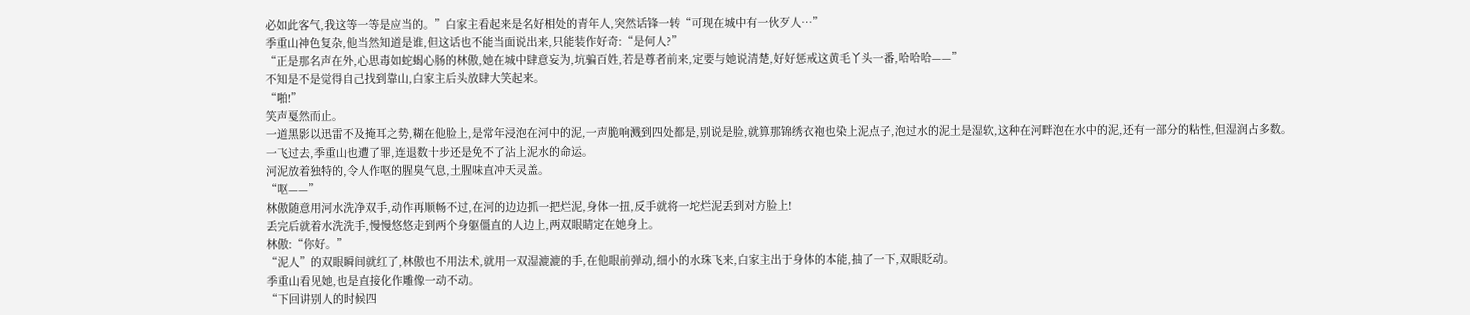必如此客气,我这等一等是应当的。”白家主看起来是名好相处的青年人,突然话锋一转“可现在城中有一伙歹人…”
季重山神色复杂,他当然知道是谁,但这话也不能当面说出来,只能装作好奇:“是何人?”
“正是那名声在外,心思毒如蛇蝎心肠的林傲,她在城中肆意妄为,坑骗百姓,若是尊者前来,定要与她说清楚,好好惩戒这黄毛丫头一番,哈哈哈——”
不知是不是觉得自己找到靠山,白家主后头放肆大笑起来。
“啪!”
笑声戛然而止。
一道黑影以迅雷不及掩耳之势,糊在他脸上,是常年浸泡在河中的泥,一声脆响溅到四处都是,别说是脸,就算那锦绣衣袍也染上泥点子,泡过水的泥土是湿软,这种在河畔泡在水中的泥,还有一部分的粘性,但湿润占多数。
一飞过去,季重山也遭了罪,连退数十步还是免不了沾上泥水的命运。
河泥放着独特的,令人作呕的腥臭气息,土腥味直冲天灵盖。
“呕——”
林傲随意用河水洗净双手,动作再顺畅不过,在河的边边抓一把烂泥,身体一扭,反手就将一坨烂泥丢到对方脸上!
丢完后就着水洗洗手,慢慢悠悠走到两个身躯僵直的人边上,两双眼睛定在她身上。
林傲:“你好。”
“泥人”的双眼瞬间就红了,林傲也不用法术,就用一双湿漉漉的手,在他眼前弹动,细小的水珠飞来,白家主出于身体的本能,抽了一下,双眼眨动。
季重山看见她,也是直接化作雕像一动不动。
“下回讲别人的时候四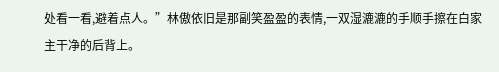处看一看,避着点人。”林傲依旧是那副笑盈盈的表情,一双湿漉漉的手顺手擦在白家主干净的后背上。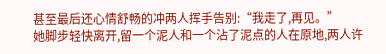甚至最后还心情舒畅的冲两人挥手告别:“我走了,再见。”
她脚步轻快离开,留一个泥人和一个沾了泥点的人在原地,两人许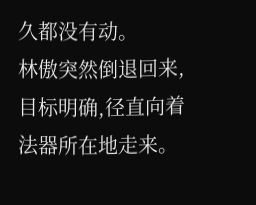久都没有动。
林傲突然倒退回来,目标明确,径直向着法器所在地走来。